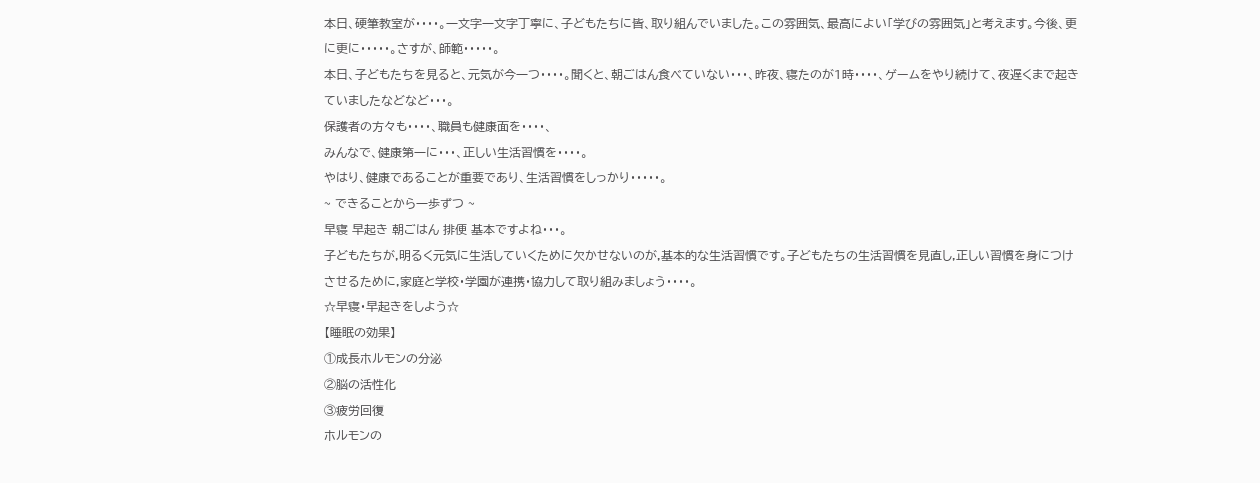本日、硬筆教室が・・・・。一文字一文字丁寧に、子どもたちに皆、取り組んでいました。この雰囲気、最高によい「学びの雰囲気」と考えます。今後、更に更に・・・・・。さすが、師範・・・・・。
本日、子どもたちを見ると、元気が今一つ・・・・。聞くと、朝ごはん食べていない・・・、昨夜、寝たのが1時・・・・、ゲームをやり続けて、夜遅くまで起きていましたなどなど・・・。
保護者の方々も・・・・、職員も健康面を・・・・、
みんなで、健康第一に・・・、正しい生活習慣を・・・・。
やはり、健康であることが重要であり、生活習慣をしっかり・・・・・。
~ できることから一歩ずつ ~
早寝 早起き 朝ごはん 排便 基本ですよね・・・。
子どもたちが,明るく元気に生活していくために欠かせないのが,基本的な生活習慣です。子どもたちの生活習慣を見直し,正しい習慣を身につけさせるために,家庭と学校・学園が連携・協力して取り組みましょう・・・・。
☆早寝・早起きをしよう☆
【睡眠の効果】
①成長ホルモンの分泌
②脳の活性化
③疲労回復
ホルモンの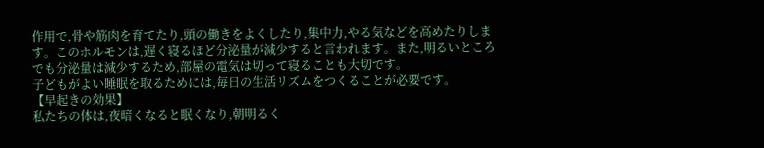作用で,骨や筋肉を育てたり,頭の働きをよくしたり,集中力,やる気などを高めたりします。このホルモンは,遅く寝るほど分泌量が減少すると言われます。また,明るいところでも分泌量は減少するため,部屋の電気は切って寝ることも大切です。
子どもがよい睡眠を取るためには,毎日の生活リズムをつくることが必要です。
【早起きの効果】
私たちの体は,夜暗くなると眠くなり,朝明るく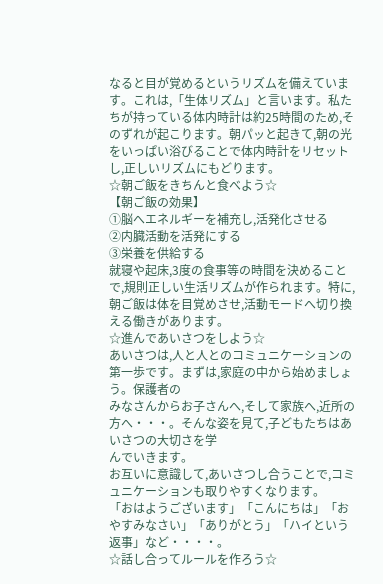なると目が覚めるというリズムを備えています。これは,「生体リズム」と言います。私たちが持っている体内時計は約25時間のため,そのずれが起こります。朝パッと起きて,朝の光をいっぱい浴びることで体内時計をリセットし,正しいリズムにもどります。
☆朝ご飯をきちんと食べよう☆
【朝ご飯の効果】
①脳へエネルギーを補充し,活発化させる
②内臓活動を活発にする
③栄養を供給する
就寝や起床,3度の食事等の時間を決めることで,規則正しい生活リズムが作られます。特に,朝ご飯は体を目覚めさせ,活動モードへ切り換える働きがあります。
☆進んであいさつをしよう☆
あいさつは,人と人とのコミュニケーションの第一歩です。まずは,家庭の中から始めましょう。保護者の
みなさんからお子さんへ,そして家族へ,近所の方へ・・・。そんな姿を見て,子どもたちはあいさつの大切さを学
んでいきます。
お互いに意識して,あいさつし合うことで,コミュニケーションも取りやすくなります。
「おはようございます」「こんにちは」「おやすみなさい」「ありがとう」「ハイという返事」など・・・・。
☆話し合ってルールを作ろう☆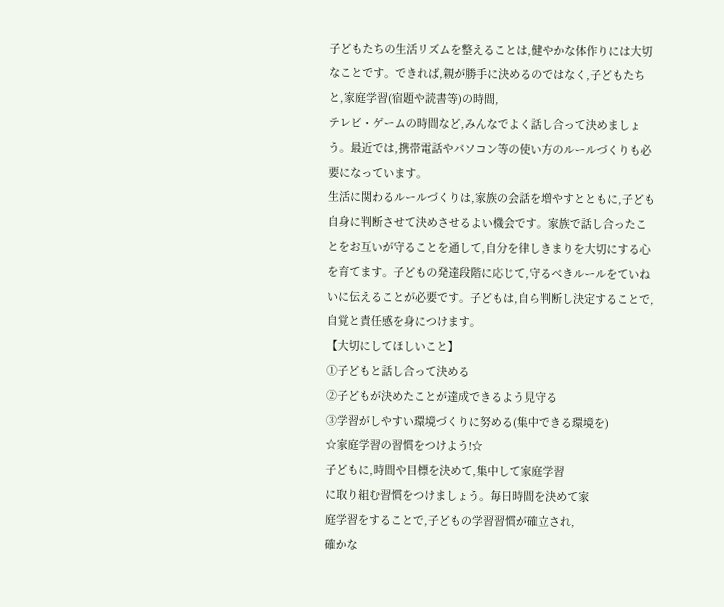子どもたちの生活リズムを整えることは,健やかな体作りには大切なことです。できれば,親が勝手に決めるのではなく,子どもたちと,家庭学習(宿題や読書等)の時間,
テレビ・ゲームの時間など,みんなでよく話し合って決めましょう。最近では,携帯電話やパソコン等の使い方のルールづくりも必要になっています。
生活に関わるルールづくりは,家族の会話を増やすとともに,子ども自身に判断させて決めさせるよい機会です。家族で話し合ったことをお互いが守ることを通して,自分を律しきまりを大切にする心を育てます。子どもの発達段階に応じて,守るべきルールをていねいに伝えることが必要です。子どもは,自ら判断し決定することで,自覚と責任感を身につけます。
【大切にしてほしいこと】
①子どもと話し合って決める
②子どもが決めたことが達成できるよう見守る
③学習がしやすい環境づくりに努める(集中できる環境を)
☆家庭学習の習慣をつけよう!☆
子どもに,時間や目標を決めて,集中して家庭学習
に取り組む習慣をつけましょう。毎日時間を決めて家
庭学習をすることで,子どもの学習習慣が確立され,
確かな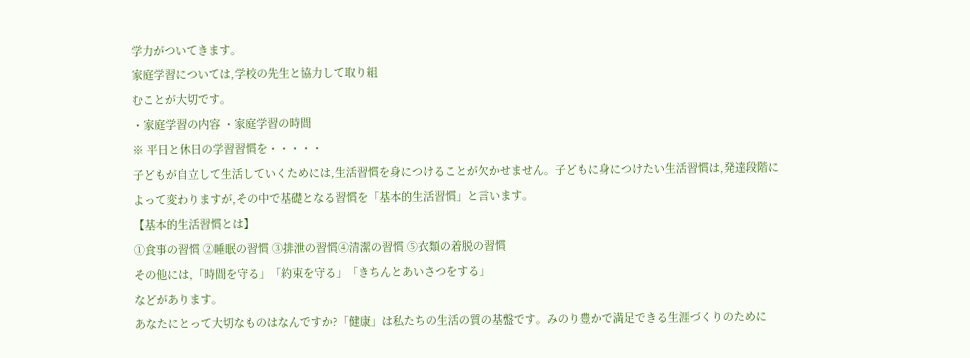学力がついてきます。
家庭学習については,学校の先生と協力して取り組
むことが大切です。
・家庭学習の内容 ・家庭学習の時間
※ 平日と休日の学習習慣を・・・・・
子どもが自立して生活していくためには,生活習慣を身につけることが欠かせません。子どもに身につけたい生活習慣は,発達段階によって変わりますが,その中で基礎となる習慣を「基本的生活習慣」と言います。
【基本的生活習慣とは】
①食事の習慣 ②睡眠の習慣 ③排泄の習慣④清潔の習慣 ⑤衣類の着脱の習慣
その他には,「時間を守る」「約束を守る」「きちんとあいさつをする」
などがあります。
あなたにとって大切なものはなんですか?「健康」は私たちの生活の質の基盤です。みのり豊かで満足できる生涯づくりのために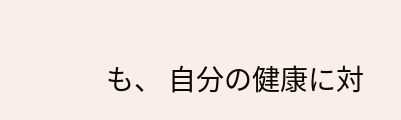も、 自分の健康に対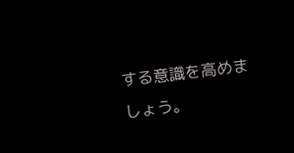する意識を高めましょう。